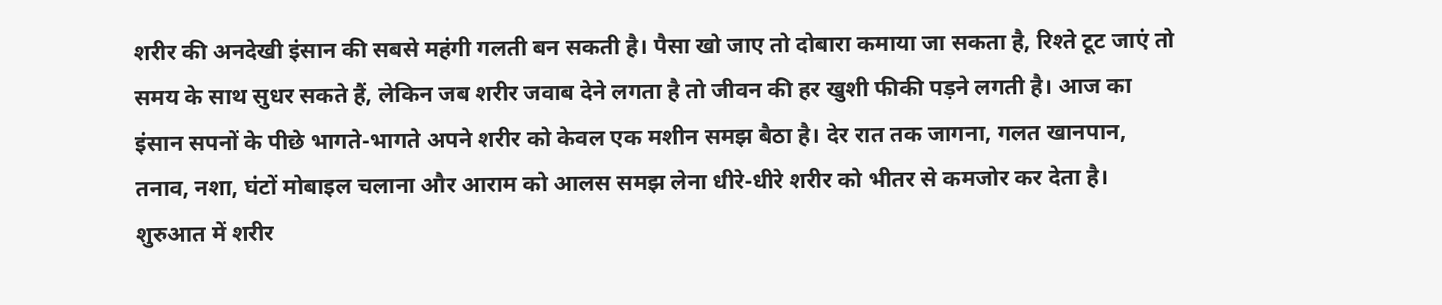शरीर की अनदेखी इंसान की सबसे महंगी गलती बन सकती है। पैसा खो जाए तो दोबारा कमाया जा सकता है, रिश्ते टूट जाएं तो समय के साथ सुधर सकते हैं, लेकिन जब शरीर जवाब देने लगता है तो जीवन की हर खुशी फीकी पड़ने लगती है। आज का इंसान सपनों के पीछे भागते-भागते अपने शरीर को केवल एक मशीन समझ बैठा है। देर रात तक जागना, गलत खानपान, तनाव, नशा, घंटों मोबाइल चलाना और आराम को आलस समझ लेना धीरे-धीरे शरीर को भीतर से कमजोर कर देता है। शुरुआत में शरीर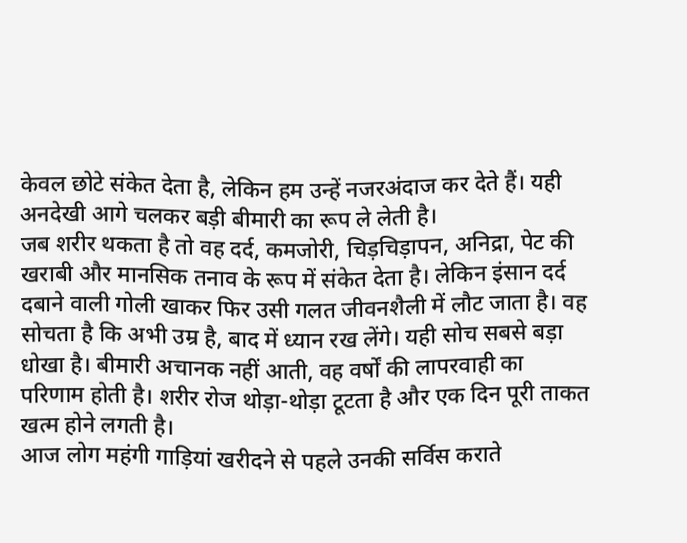केवल छोटे संकेत देता है, लेकिन हम उन्हें नजरअंदाज कर देते हैं। यही अनदेखी आगे चलकर बड़ी बीमारी का रूप ले लेती है।
जब शरीर थकता है तो वह दर्द, कमजोरी, चिड़चिड़ापन, अनिद्रा, पेट की खराबी और मानसिक तनाव के रूप में संकेत देता है। लेकिन इंसान दर्द दबाने वाली गोली खाकर फिर उसी गलत जीवनशैली में लौट जाता है। वह सोचता है कि अभी उम्र है, बाद में ध्यान रख लेंगे। यही सोच सबसे बड़ा धोखा है। बीमारी अचानक नहीं आती, वह वर्षों की लापरवाही का परिणाम होती है। शरीर रोज थोड़ा-थोड़ा टूटता है और एक दिन पूरी ताकत खत्म होने लगती है।
आज लोग महंगी गाड़ियां खरीदने से पहले उनकी सर्विस कराते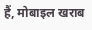हैं, मोबाइल खराब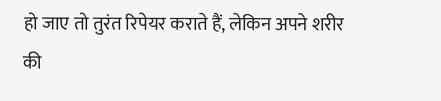हो जाए तो तुरंत रिपेयर कराते हैं, लेकिन अपने शरीर की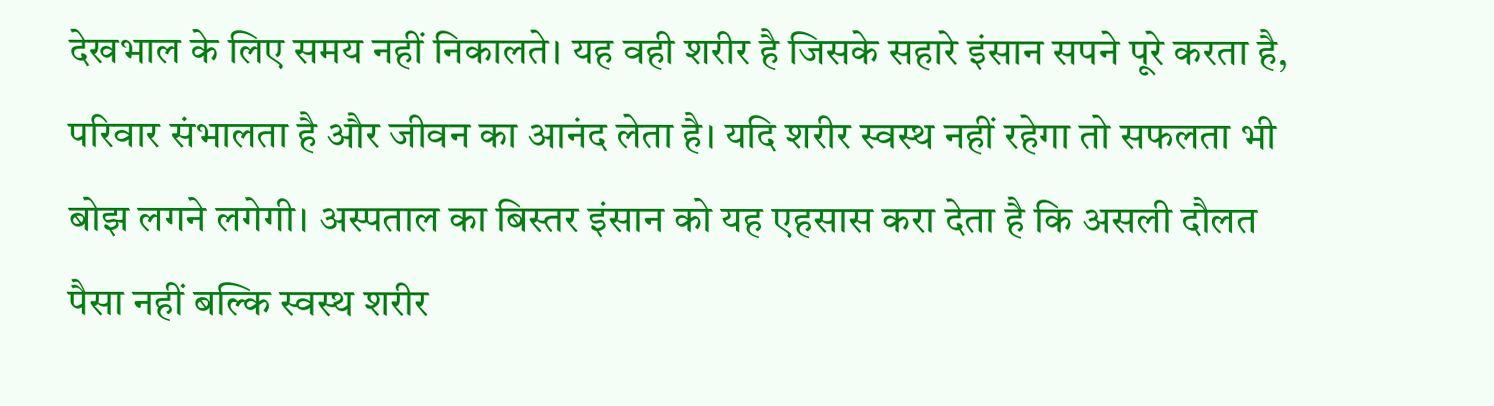देखभाल के लिए समय नहीं निकालते। यह वही शरीर है जिसके सहारे इंसान सपने पूरे करता है, परिवार संभालता है और जीवन का आनंद लेता है। यदि शरीर स्वस्थ नहीं रहेगा तो सफलता भी बोझ लगने लगेगी। अस्पताल का बिस्तर इंसान को यह एहसास करा देता है कि असली दौलत पैसा नहीं बल्कि स्वस्थ शरीर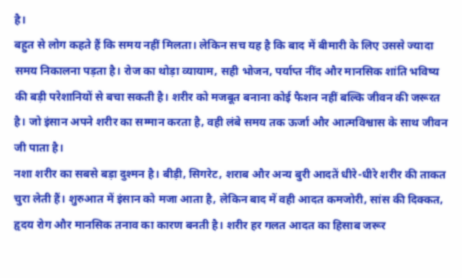है।
बहुत से लोग कहते हैं कि समय नहीं मिलता। लेकिन सच यह है कि बाद में बीमारी के लिए उससे ज्यादा समय निकालना पड़ता है। रोज का थोड़ा व्यायाम, सही भोजन, पर्याप्त नींद और मानसिक शांति भविष्य की बड़ी परेशानियों से बचा सकती है। शरीर को मजबूत बनाना कोई फैशन नहीं बल्कि जीवन की जरूरत है। जो इंसान अपने शरीर का सम्मान करता है, वही लंबे समय तक ऊर्जा और आत्मविश्वास के साथ जीवन जी पाता है।
नशा शरीर का सबसे बड़ा दुश्मन है। बीड़ी, सिगरेट, शराब और अन्य बुरी आदतें धीरे-धीरे शरीर की ताकत चुरा लेती हैं। शुरुआत में इंसान को मजा आता है, लेकिन बाद में वही आदत कमजोरी, सांस की दिक्कत, हृदय रोग और मानसिक तनाव का कारण बनती है। शरीर हर गलत आदत का हिसाब जरूर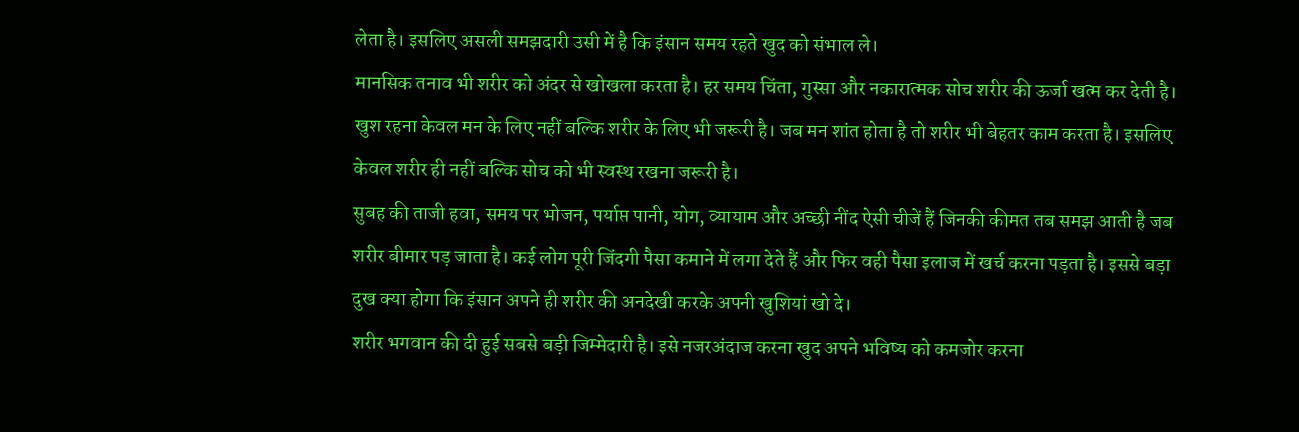लेता है। इसलिए असली समझदारी उसी में है कि इंसान समय रहते खुद को संभाल ले।
मानसिक तनाव भी शरीर को अंदर से खोखला करता है। हर समय चिंता, गुस्सा और नकारात्मक सोच शरीर की ऊर्जा खत्म कर देती है। खुश रहना केवल मन के लिए नहीं बल्कि शरीर के लिए भी जरूरी है। जब मन शांत होता है तो शरीर भी बेहतर काम करता है। इसलिए केवल शरीर ही नहीं बल्कि सोच को भी स्वस्थ रखना जरूरी है।
सुबह की ताजी हवा, समय पर भोजन, पर्याप्त पानी, योग, व्यायाम और अच्छी नींद ऐसी चीजें हैं जिनकी कीमत तब समझ आती है जब शरीर बीमार पड़ जाता है। कई लोग पूरी जिंदगी पैसा कमाने में लगा देते हैं और फिर वही पैसा इलाज में खर्च करना पड़ता है। इससे बड़ा दुख क्या होगा कि इंसान अपने ही शरीर की अनदेखी करके अपनी खुशियां खो दे।
शरीर भगवान की दी हुई सबसे बड़ी जिम्मेदारी है। इसे नजरअंदाज करना खुद अपने भविष्य को कमजोर करना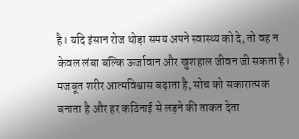है। यदि इंसान रोज थोड़ा समय अपने स्वास्थ्य को दे, तो वह न केवल लंबा बल्कि ऊर्जावान और खुशहाल जीवन जी सकता है। मजबूत शरीर आत्मविश्वास बढ़ाता है, सोच को सकारात्मक बनाता है और हर कठिनाई से लड़ने की ताकत देता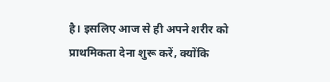है। इसलिए आज से ही अपने शरीर को प्राथमिकता देना शुरू करें, क्योंकि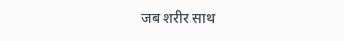जब शरीर साथ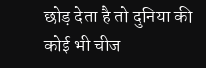छोड़ देता है तो दुनिया की कोई भी चीज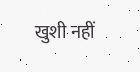खुशी नहीं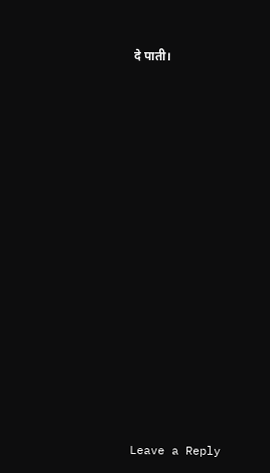दे पाती।
















Leave a Reply